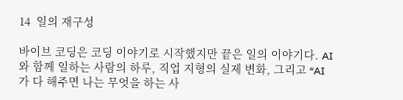14  일의 재구성

바이브 코딩은 코딩 이야기로 시작했지만 끝은 일의 이야기다. AI와 함께 일하는 사람의 하루, 직업 지형의 실제 변화, 그리고 “AI가 다 해주면 나는 무엇을 하는 사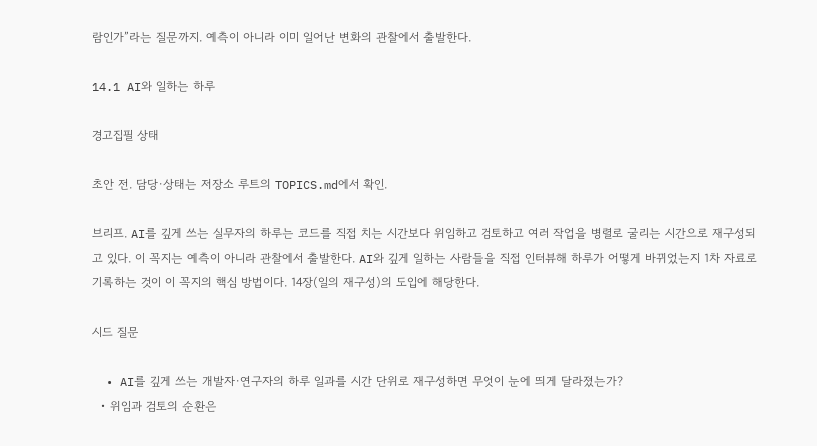람인가”라는 질문까지. 예측이 아니라 이미 일어난 변화의 관찰에서 출발한다.

14.1 AI와 일하는 하루

경고집필 상태

초안 전. 담당·상태는 저장소 루트의 TOPICS.md에서 확인.

브리프. AI를 깊게 쓰는 실무자의 하루는 코드를 직접 치는 시간보다 위임하고 검토하고 여러 작업을 병렬로 굴리는 시간으로 재구성되고 있다. 이 꼭지는 예측이 아니라 관찰에서 출발한다. AI와 깊게 일하는 사람들을 직접 인터뷰해 하루가 어떻게 바뀌었는지 1차 자료로 기록하는 것이 이 꼭지의 핵심 방법이다. 14장(일의 재구성)의 도입에 해당한다.

시드 질문

  • AI를 깊게 쓰는 개발자·연구자의 하루 일과를 시간 단위로 재구성하면 무엇이 눈에 띄게 달라졌는가?
  • 위임과 검토의 순환은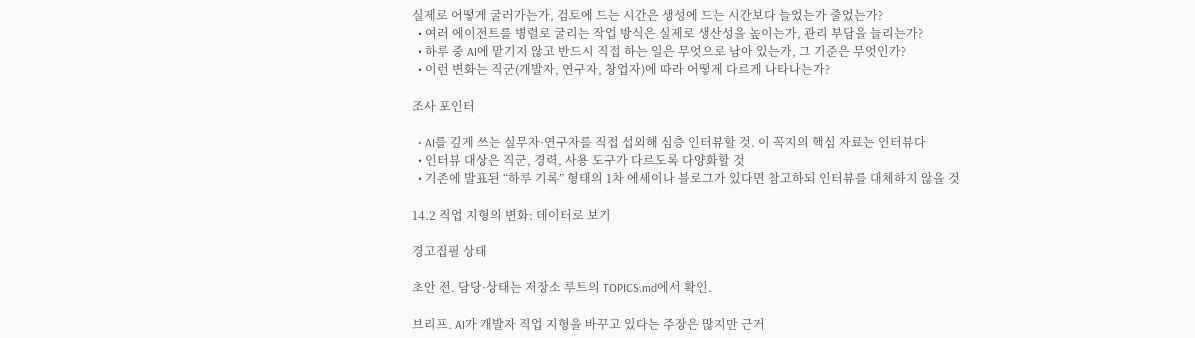실제로 어떻게 굴러가는가, 검토에 드는 시간은 생성에 드는 시간보다 늘었는가 줄었는가?
  • 여러 에이전트를 병렬로 굴리는 작업 방식은 실제로 생산성을 높이는가, 관리 부담을 늘리는가?
  • 하루 중 AI에 맡기지 않고 반드시 직접 하는 일은 무엇으로 남아 있는가, 그 기준은 무엇인가?
  • 이런 변화는 직군(개발자, 연구자, 창업자)에 따라 어떻게 다르게 나타나는가?

조사 포인터

  • AI를 깊게 쓰는 실무자·연구자를 직접 섭외해 심층 인터뷰할 것. 이 꼭지의 핵심 자료는 인터뷰다
  • 인터뷰 대상은 직군, 경력, 사용 도구가 다르도록 다양화할 것
  • 기존에 발표된 “하루 기록” 형태의 1차 에세이나 블로그가 있다면 참고하되 인터뷰를 대체하지 않을 것

14.2 직업 지형의 변화: 데이터로 보기

경고집필 상태

초안 전. 담당·상태는 저장소 루트의 TOPICS.md에서 확인.

브리프. AI가 개발자 직업 지형을 바꾸고 있다는 주장은 많지만 근거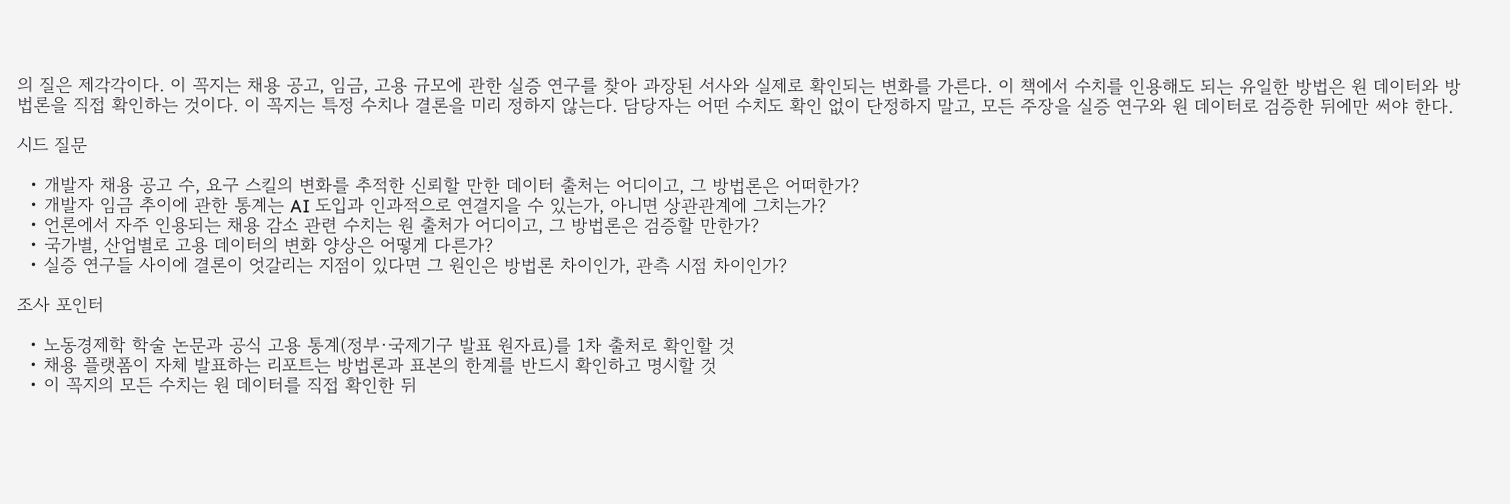의 질은 제각각이다. 이 꼭지는 채용 공고, 임금, 고용 규모에 관한 실증 연구를 찾아 과장된 서사와 실제로 확인되는 변화를 가른다. 이 책에서 수치를 인용해도 되는 유일한 방법은 원 데이터와 방법론을 직접 확인하는 것이다. 이 꼭지는 특정 수치나 결론을 미리 정하지 않는다. 담당자는 어떤 수치도 확인 없이 단정하지 말고, 모든 주장을 실증 연구와 원 데이터로 검증한 뒤에만 써야 한다.

시드 질문

  • 개발자 채용 공고 수, 요구 스킬의 변화를 추적한 신뢰할 만한 데이터 출처는 어디이고, 그 방법론은 어떠한가?
  • 개발자 임금 추이에 관한 통계는 AI 도입과 인과적으로 연결지을 수 있는가, 아니면 상관관계에 그치는가?
  • 언론에서 자주 인용되는 채용 감소 관련 수치는 원 출처가 어디이고, 그 방법론은 검증할 만한가?
  • 국가별, 산업별로 고용 데이터의 변화 양상은 어떻게 다른가?
  • 실증 연구들 사이에 결론이 엇갈리는 지점이 있다면 그 원인은 방법론 차이인가, 관측 시점 차이인가?

조사 포인터

  • 노동경제학 학술 논문과 공식 고용 통계(정부·국제기구 발표 원자료)를 1차 출처로 확인할 것
  • 채용 플랫폼이 자체 발표하는 리포트는 방법론과 표본의 한계를 반드시 확인하고 명시할 것
  • 이 꼭지의 모든 수치는 원 데이터를 직접 확인한 뒤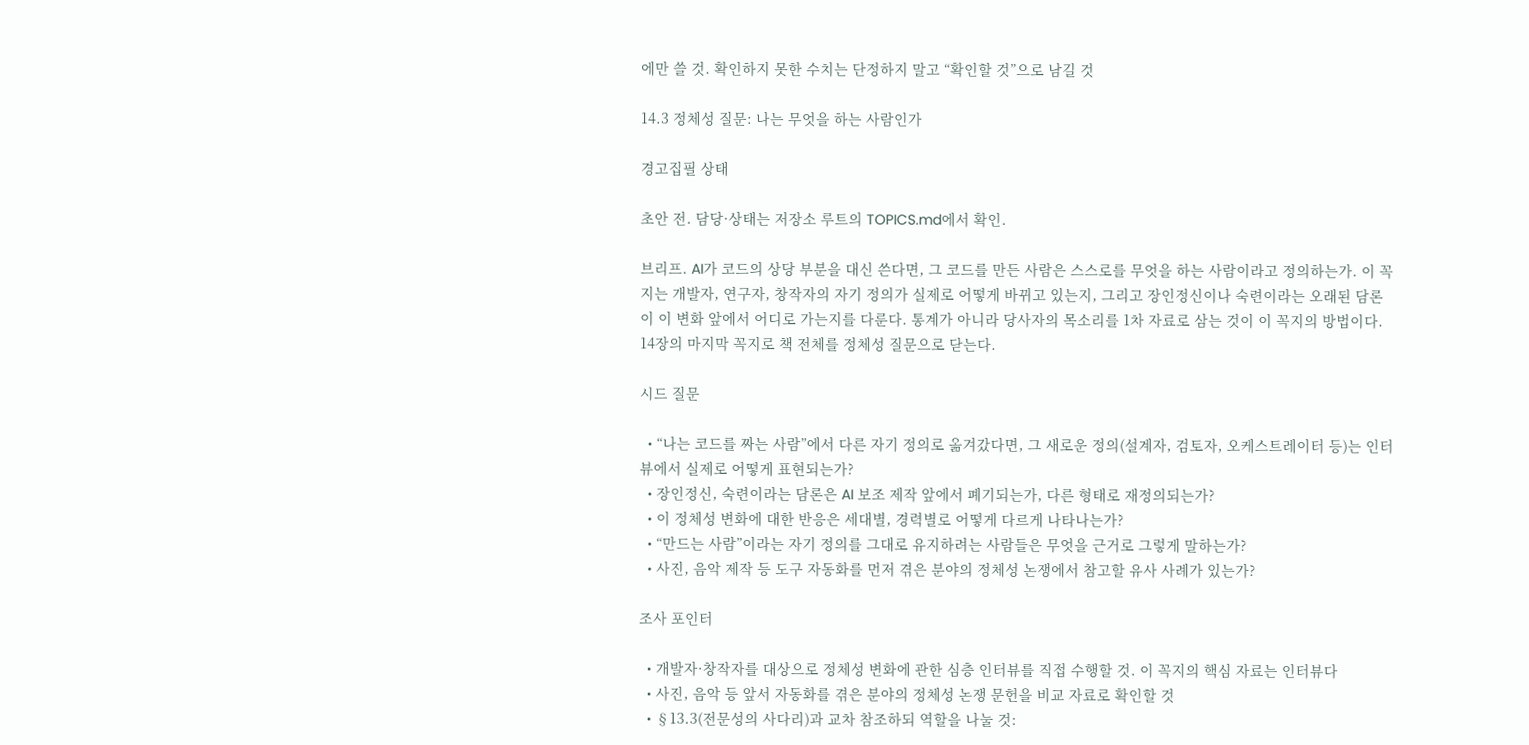에만 쓸 것. 확인하지 못한 수치는 단정하지 말고 “확인할 것”으로 남길 것

14.3 정체성 질문: 나는 무엇을 하는 사람인가

경고집필 상태

초안 전. 담당·상태는 저장소 루트의 TOPICS.md에서 확인.

브리프. AI가 코드의 상당 부분을 대신 쓴다면, 그 코드를 만든 사람은 스스로를 무엇을 하는 사람이라고 정의하는가. 이 꼭지는 개발자, 연구자, 창작자의 자기 정의가 실제로 어떻게 바뀌고 있는지, 그리고 장인정신이나 숙련이라는 오래된 담론이 이 변화 앞에서 어디로 가는지를 다룬다. 통계가 아니라 당사자의 목소리를 1차 자료로 삼는 것이 이 꼭지의 방법이다. 14장의 마지막 꼭지로 책 전체를 정체성 질문으로 닫는다.

시드 질문

  • “나는 코드를 짜는 사람”에서 다른 자기 정의로 옮겨갔다면, 그 새로운 정의(설계자, 검토자, 오케스트레이터 등)는 인터뷰에서 실제로 어떻게 표현되는가?
  • 장인정신, 숙련이라는 담론은 AI 보조 제작 앞에서 폐기되는가, 다른 형태로 재정의되는가?
  • 이 정체성 변화에 대한 반응은 세대별, 경력별로 어떻게 다르게 나타나는가?
  • “만드는 사람”이라는 자기 정의를 그대로 유지하려는 사람들은 무엇을 근거로 그렇게 말하는가?
  • 사진, 음악 제작 등 도구 자동화를 먼저 겪은 분야의 정체성 논쟁에서 참고할 유사 사례가 있는가?

조사 포인터

  • 개발자·창작자를 대상으로 정체성 변화에 관한 심층 인터뷰를 직접 수행할 것. 이 꼭지의 핵심 자료는 인터뷰다
  • 사진, 음악 등 앞서 자동화를 겪은 분야의 정체성 논쟁 문헌을 비교 자료로 확인할 것
  • §13.3(전문성의 사다리)과 교차 참조하되 역할을 나눌 것: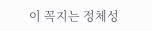이 꼭지는 정체성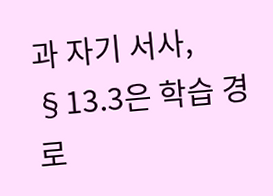과 자기 서사, §13.3은 학습 경로